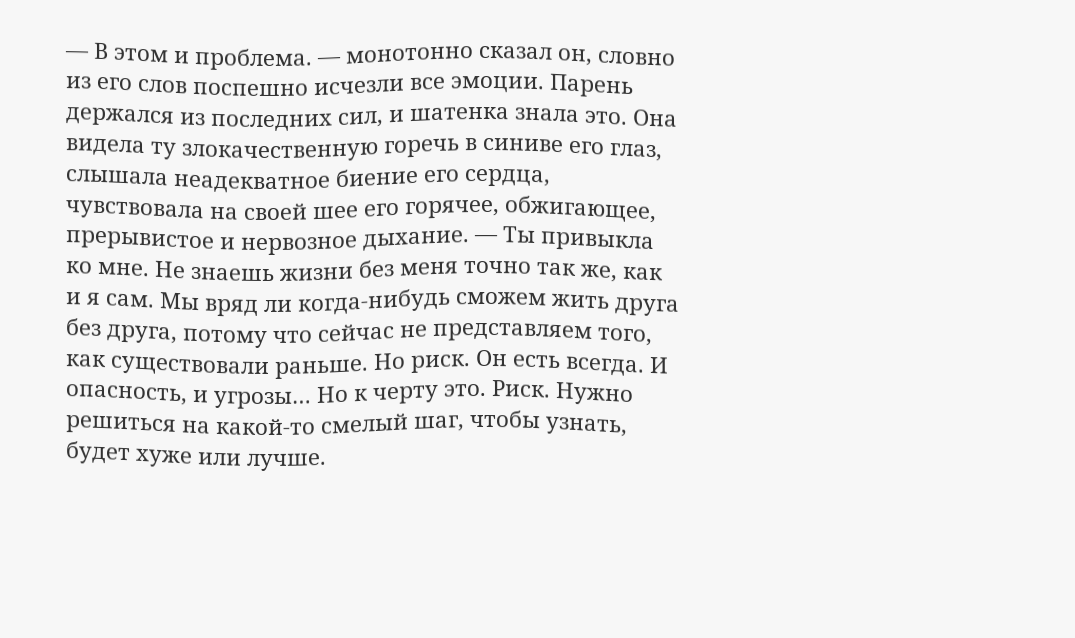— В этом и проблема. — монотонно сказал он, словно из его слов поспешно исчезли все эмоции. Парень держался из последних сил, и шатенка знала это. Она видела ту злокачественную горечь в синиве его глаз, слышала неадекватное биение его сердца, чувствовала на своей шее его горячее, обжигающее, прерывистое и нервозное дыхание. — Ты привыкла ко мне. Не знаешь жизни без меня точно так же, как и я сам. Мы вряд ли когда-нибудь сможем жить друга без друга, потому что сейчас не представляем того, как существовали раньше. Но риск. Он есть всегда. И опасность, и угрозы… Но к черту это. Риск. Нужно решиться на какой-то смелый шаг, чтобы узнать, будет хуже или лучше.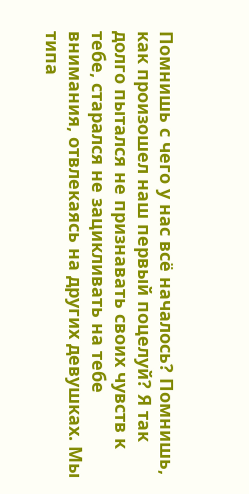Помнишь с чего у нас всё началось? Помнишь, как произошел наш первый поцелуй? Я так долго пытался не признавать своих чувств к тебе, старался не зацикливать на тебе внимания, отвлекаясь на других девушках. Мы типа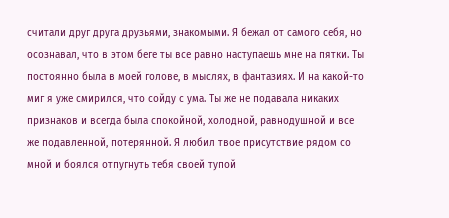считали друг друга друзьями, знакомыми. Я бежал от самого себя, но осознавал, что в этом беге ты все равно наступаешь мне на пятки. Ты постоянно была в моей голове, в мыслях, в фантазиях. И на какой-то миг я уже смирился, что сойду с ума. Ты же не подавала никаких признаков и всегда была спокойной, холодной, равнодушной и все же подавленной, потерянной. Я любил твое присутствие рядом со мной и боялся отпугнуть тебя своей тупой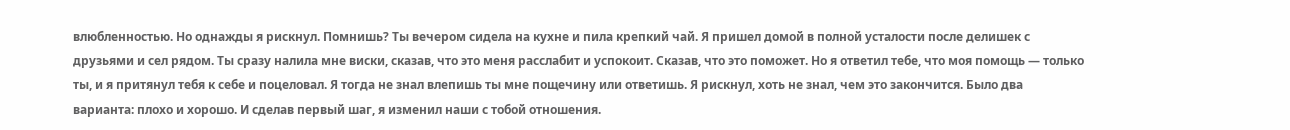влюбленностью. Но однажды я рискнул. Помнишь? Ты вечером сидела на кухне и пила крепкий чай. Я пришел домой в полной усталости после делишек с друзьями и сел рядом. Ты сразу налила мне виски, сказав, что это меня расслабит и успокоит. Сказав, что это поможет. Но я ответил тебе, что моя помощь — только ты, и я притянул тебя к себе и поцеловал. Я тогда не знал влепишь ты мне пощечину или ответишь. Я рискнул, хоть не знал, чем это закончится. Было два варианта: плохо и хорошо. И сделав первый шаг, я изменил наши с тобой отношения.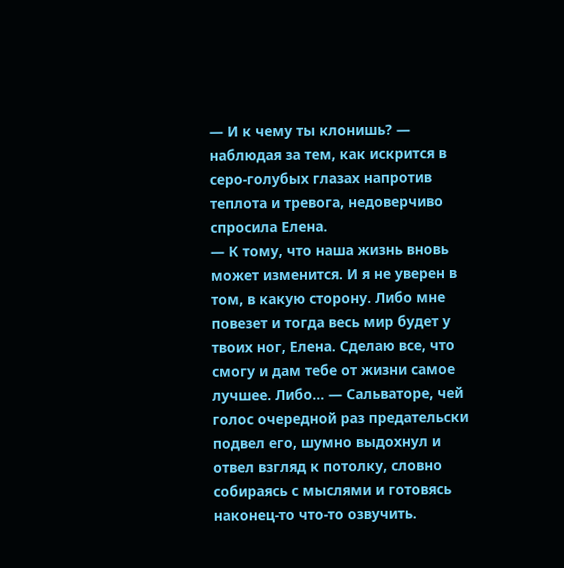— И к чему ты клонишь? — наблюдая за тем, как искрится в серо-голубых глазах напротив теплота и тревога, недоверчиво спросила Елена.
— К тому, что наша жизнь вновь может изменится. И я не уверен в том, в какую сторону. Либо мне повезет и тогда весь мир будет у твоих ног, Елена. Сделаю все, что смогу и дам тебе от жизни самое лучшее. Либо… — Сальваторе, чей голос очередной раз предательски подвел его, шумно выдохнул и отвел взгляд к потолку, словно собираясь с мыслями и готовясь наконец-то что-то озвучить.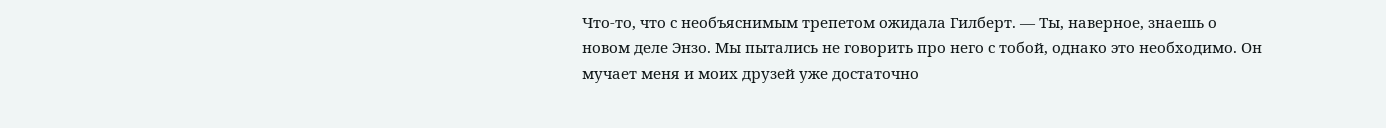Что-то, что с необъяснимым трепетом ожидала Гилберт. — Ты, наверное, знаешь о новом деле Энзо. Мы пытались не говорить про него с тобой, однако это необходимо. Он мучает меня и моих друзей уже достаточно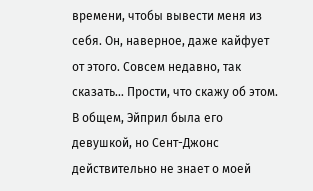времени, чтобы вывести меня из себя. Он, наверное, даже кайфует от этого. Совсем недавно, так сказать… Прости, что скажу об этом. В общем, Эйприл была его девушкой, но Сент-Джонс действительно не знает о моей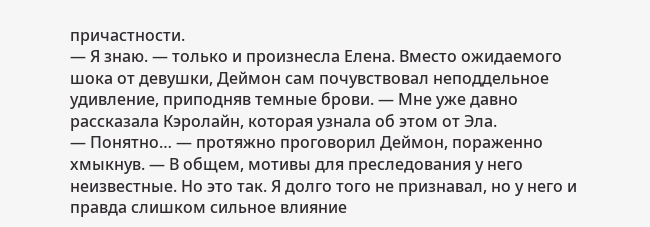причастности.
— Я знаю. — только и произнесла Елена. Вместо ожидаемого шока от девушки, Деймон сам почувствовал неподдельное удивление, приподняв темные брови. — Мне уже давно рассказала Кэролайн, которая узнала об этом от Эла.
— Понятно… — протяжно проговорил Деймон, пораженно хмыкнув. — В общем, мотивы для преследования у него неизвестные. Но это так. Я долго того не признавал, но у него и правда слишком сильное влияние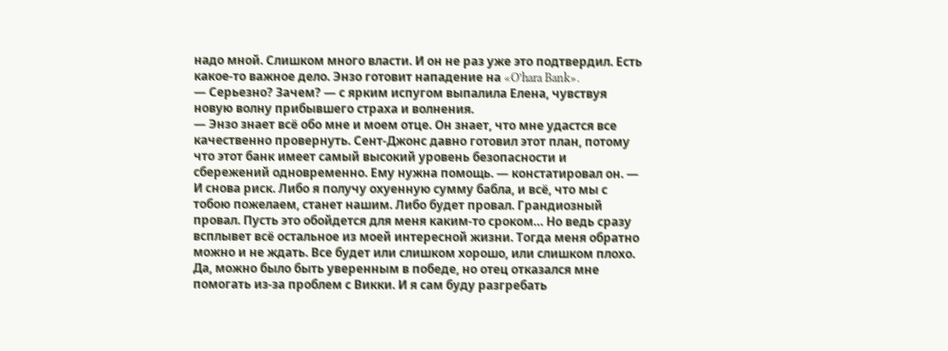надо мной. Слишком много власти. И он не раз уже это подтвердил. Есть какое-то важное дело. Энзо готовит нападение на «O’hara Bank».
— Серьезно? Зачем? — с ярким испугом выпалила Елена, чувствуя новую волну прибывшего страха и волнения.
— Энзо знает всё обо мне и моем отце. Он знает, что мне удастся все качественно провернуть. Сент-Джонс давно готовил этот план, потому что этот банк имеет самый высокий уровень безопасности и сбережений одновременно. Ему нужна помощь. — констатировал он. — И снова риск. Либо я получу охуенную сумму бабла, и всё, что мы с тобою пожелаем, станет нашим. Либо будет провал. Грандиозный провал. Пусть это обойдется для меня каким-то сроком… Но ведь сразу всплывет всё остальное из моей интересной жизни. Тогда меня обратно можно и не ждать. Все будет или слишком хорошо, или слишком плохо. Да, можно было быть уверенным в победе, но отец отказался мне помогать из-за проблем с Викки. И я сам буду разгребать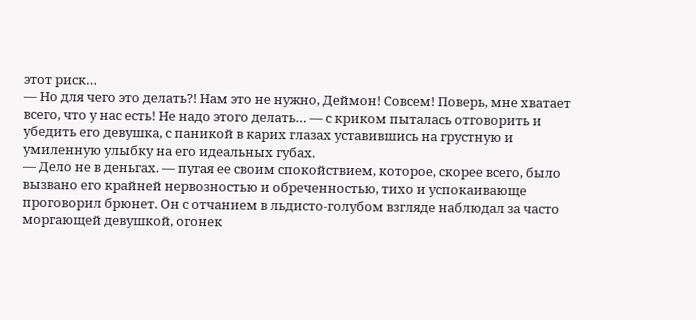этот риск…
— Но для чего это делать?! Нам это не нужно, Деймон! Совсем! Поверь, мне хватает всего, что у нас есть! Не надо этого делать… — с криком пыталась отговорить и убедить его девушка, с паникой в карих глазах уставившись на грустную и умиленную улыбку на его идеальных губах.
— Дело не в деньгах. — пугая ее своим спокойствием, которое, скорее всего, было вызвано его крайней нервозностью и обреченностью, тихо и успокаивающе проговорил брюнет. Он с отчанием в льдисто-голубом взгляде наблюдал за часто моргающей девушкой, огонек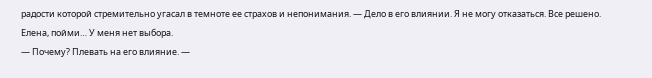радости которой стремительно угасал в темноте ее страхов и непонимания. — Дело в его влиянии. Я не могу отказаться. Все решено. Елена, пойми… У меня нет выбора.
— Почему? Плевать на его влияние. —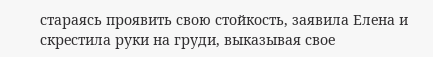стараясь проявить свою стойкость, заявила Елена и скрестила руки на груди, выказывая свое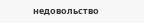недовольство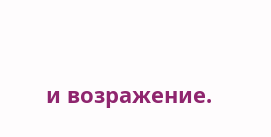и возражение.